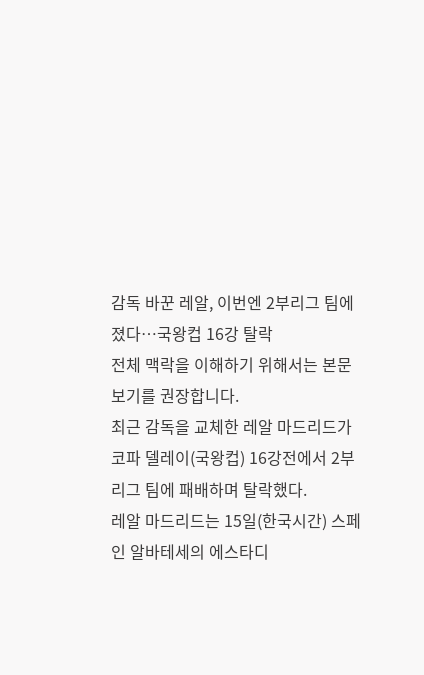감독 바꾼 레알, 이번엔 2부리그 팀에 졌다…국왕컵 16강 탈락
전체 맥락을 이해하기 위해서는 본문 보기를 권장합니다.
최근 감독을 교체한 레알 마드리드가 코파 델레이(국왕컵) 16강전에서 2부리그 팀에 패배하며 탈락했다.
레알 마드리드는 15일(한국시간) 스페인 알바테세의 에스타디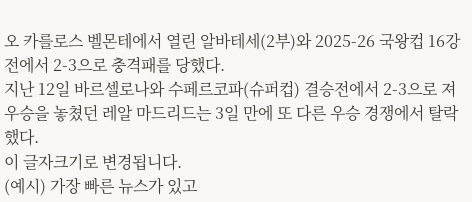오 카를로스 벨몬테에서 열린 알바테세(2부)와 2025-26 국왕컵 16강전에서 2-3으로 충격패를 당했다.
지난 12일 바르셀로나와 수페르코파(슈퍼컵) 결승전에서 2-3으로 져 우승을 놓쳤던 레알 마드리드는 3일 만에 또 다른 우승 경쟁에서 탈락했다.
이 글자크기로 변경됩니다.
(예시) 가장 빠른 뉴스가 있고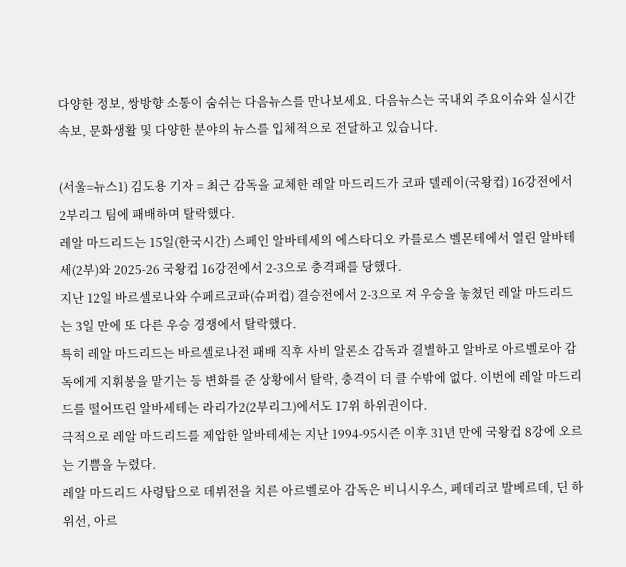다양한 정보, 쌍방향 소통이 숨쉬는 다음뉴스를 만나보세요. 다음뉴스는 국내외 주요이슈와 실시간 속보, 문화생활 및 다양한 분야의 뉴스를 입체적으로 전달하고 있습니다.

(서울=뉴스1) 김도용 기자 = 최근 감독을 교체한 레알 마드리드가 코파 델레이(국왕컵) 16강전에서 2부리그 팀에 패배하며 탈락했다.
레알 마드리드는 15일(한국시간) 스페인 알바테세의 에스타디오 카를로스 벨몬테에서 열린 알바테세(2부)와 2025-26 국왕컵 16강전에서 2-3으로 충격패를 당했다.
지난 12일 바르셀로나와 수페르코파(슈퍼컵) 결승전에서 2-3으로 져 우승을 놓쳤던 레알 마드리드는 3일 만에 또 다른 우승 경쟁에서 탈락했다.
특히 레알 마드리드는 바르셀로나전 패배 직후 사비 알론소 감독과 결별하고 알바로 아르벨로아 감독에게 지휘봉을 맡기는 등 변화를 준 상황에서 탈락, 충격이 더 클 수밖에 없다. 이번에 레알 마드리드를 떨어뜨린 알바세테는 라리가2(2부리그)에서도 17위 하위권이다.
극적으로 레알 마드리드를 제압한 알바테세는 지난 1994-95시즌 이후 31년 만에 국왕컵 8강에 오르는 기쁨을 누렸다.
레알 마드리드 사령탑으로 데뷔전을 치른 아르벨로아 감독은 비니시우스, 페데리코 발베르데, 딘 하위선, 아르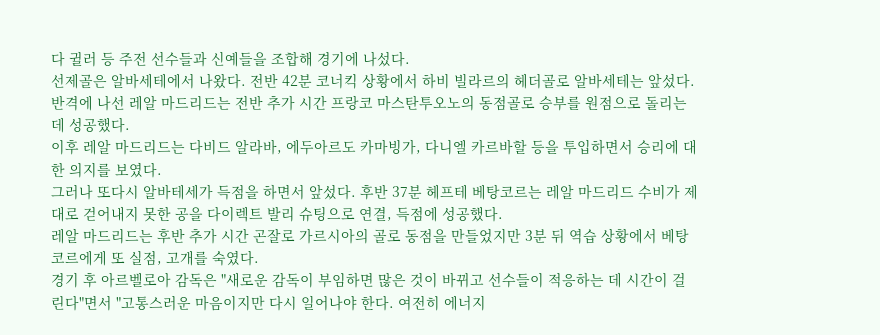다 귈러 등 주전 선수들과 신예들을 조합해 경기에 나섰다.
선제골은 알바세테에서 나왔다. 전반 42분 코너킥 상황에서 하비 빌라르의 헤더골로 알바세테는 앞섰다.
반격에 나선 레알 마드리드는 전반 추가 시간 프랑코 마스탄투오노의 동점골로 승부를 원점으로 돌리는 데 성공했다.
이후 레알 마드리드는 다비드 알라바, 에두아르도 카마빙가, 다니엘 카르바할 등을 투입하면서 승리에 대한 의지를 보였다.
그러나 또다시 알바테세가 득점을 하면서 앞섰다. 후반 37분 헤프테 베탕코르는 레알 마드리드 수비가 제대로 걷어내지 못한 공을 다이렉트 발리 슈팅으로 연결, 득점에 성공했다.
레알 마드리드는 후반 추가 시간 곤잘로 가르시아의 골로 동점을 만들었지만 3분 뒤 역습 상황에서 베탕코르에게 또 실점, 고개를 숙였다.
경기 후 아르벨로아 감독은 "새로운 감독이 부임하면 많은 것이 바뀌고 선수들이 적응하는 데 시간이 걸린다"면서 "고통스러운 마음이지만 다시 일어나야 한다. 여전히 에너지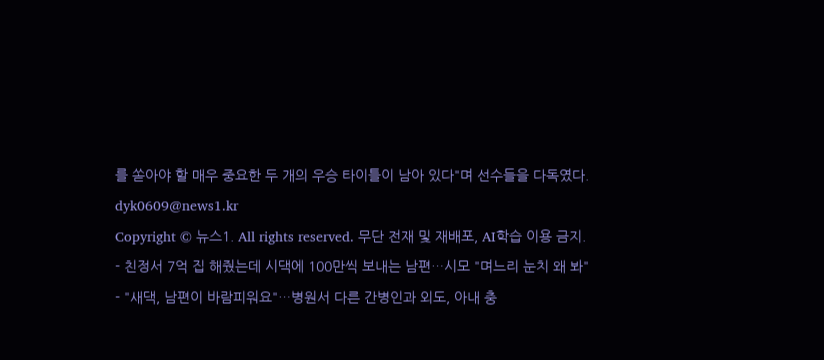를 쏟아야 할 매우 중요한 두 개의 우승 타이틀이 남아 있다"며 선수들을 다독였다.
dyk0609@news1.kr
Copyright © 뉴스1. All rights reserved. 무단 전재 및 재배포, AI학습 이용 금지.
- 친정서 7억 집 해줬는데 시댁에 100만씩 보내는 남편…시모 "며느리 눈치 왜 봐"
- "새댁, 남편이 바람피워요"…병원서 다른 간병인과 외도, 아내 충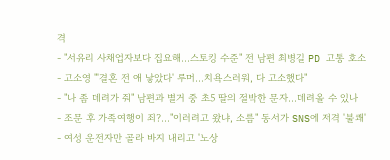격
- "서유리 사채업자보다 집요해…스토킹 수준" 전 남편 최병길 PD 고통 호소
- 고소영 "'결혼 전 애 낳았다' 루머…치욕스러워, 다 고소했다"
- "나 좀 데려가 줘" 남편과 별거 중 초5 딸의 절박한 문자…데려올 수 있나
- 조문 후 가족여행이 죄?…"이러려고 왔냐, 소름" 동서가 SNS에 저격 '불쾌'
- 여성 운전자만 골라 바지 내리고 '노상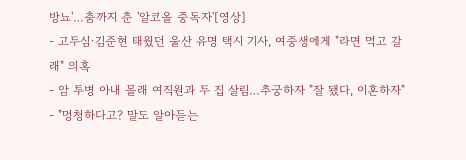방뇨'…춤까지 춘 '알코올 중독자'[영상]
- 고두심·김준현 태웠던 울산 유명 택시 기사, 여중생에게 "라면 먹고 갈래" 의혹
- 암 투병 아내 몰래 여직원과 두 집 살림…추궁하자 "잘 됐다, 이혼하자"
- "멍청하다고? 말도 알아듣는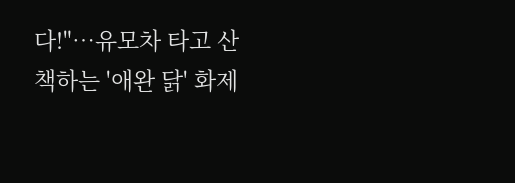다!"…유모차 타고 산책하는 '애완 닭' 화제